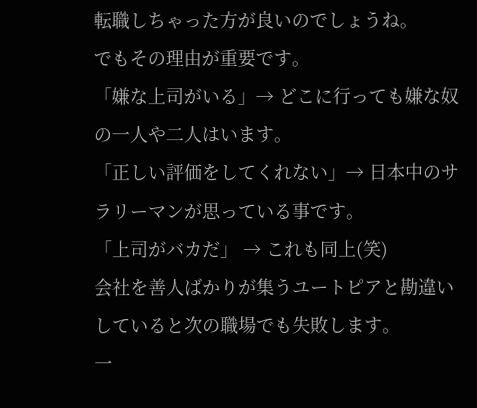転職しちゃった方が良いのでしょうね。
でもその理由が重要です。
「嫌な上司がいる」→ どこに行っても嫌な奴の一人や二人はいます。
「正しい評価をしてくれない」→ 日本中のサラリーマンが思っている事です。
「上司がバカだ」 → これも同上(笑)
会社を善人ばかりが集うユートピアと勘違いしていると次の職場でも失敗します。
一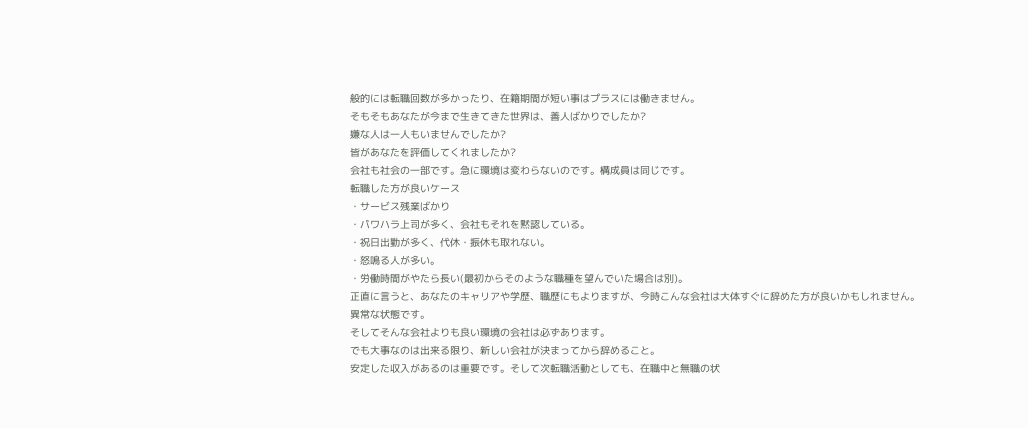般的には転職回数が多かったり、在籍期間が短い事はプラスには働きません。
そもそもあなたが今まで生きてきた世界は、善人ばかりでしたか?
嫌な人は一人もいませんでしたか?
皆があなたを評価してくれましたか?
会社も社会の一部です。急に環境は変わらないのです。構成員は同じです。
転職した方が良いケース
・サービス残業ばかり
・パワハラ上司が多く、会社もそれを黙認している。
・祝日出勤が多く、代休・振休も取れない。
・怒鳴る人が多い。
・労働時間がやたら長い(最初からそのような職種を望んでいた場合は別)。
正直に言うと、あなたのキャリアや学歴、職歴にもよりますが、今時こんな会社は大体すぐに辞めた方が良いかもしれません。
異常な状態です。
そしてそんな会社よりも良い環境の会社は必ずあります。
でも大事なのは出来る限り、新しい会社が決まってから辞めること。
安定した収入があるのは重要です。そして次転職活動としても、在職中と無職の状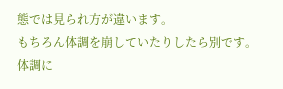態では見られ方が違います。
もちろん体調を崩していたりしたら別です。
体調に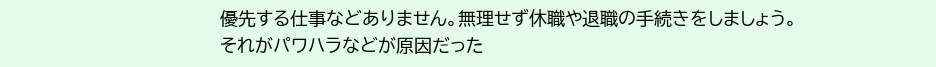優先する仕事などありません。無理せず休職や退職の手続きをしましょう。
それがパワハラなどが原因だった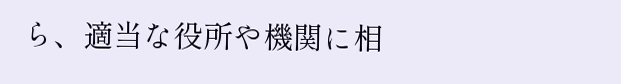ら、適当な役所や機関に相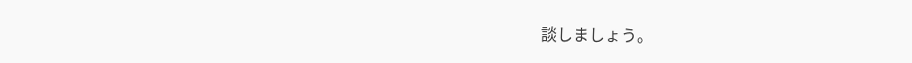談しましょう。